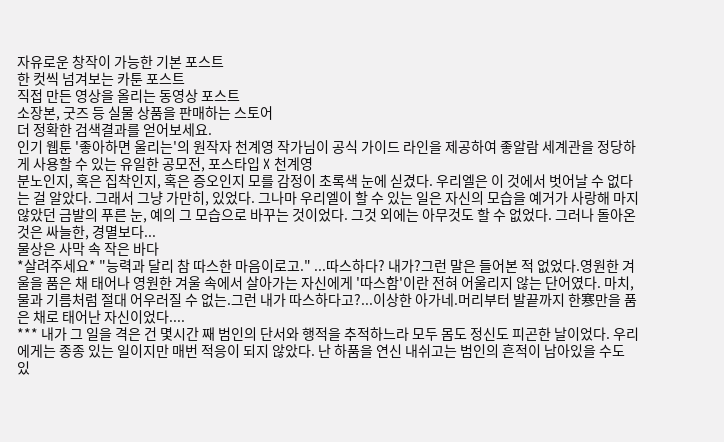자유로운 창작이 가능한 기본 포스트
한 컷씩 넘겨보는 카툰 포스트
직접 만든 영상을 올리는 동영상 포스트
소장본, 굿즈 등 실물 상품을 판매하는 스토어
더 정확한 검색결과를 얻어보세요.
인기 웹툰 '좋아하면 울리는'의 원작자 천계영 작가님이 공식 가이드 라인을 제공하여 좋알람 세계관을 정당하게 사용할 수 있는 유일한 공모전, 포스타입 X 천계영
분노인지, 혹은 집착인지, 혹은 증오인지 모를 감정이 초록색 눈에 싣겼다. 우리엘은 이 것에서 벗어날 수 없다는 걸 알았다. 그래서 그냥 가만히, 있었다. 그나마 우리엘이 할 수 있는 일은 자신의 모습을 예거가 사랑해 마지 않았던 금발의 푸른 눈, 예의 그 모습으로 바꾸는 것이었다. 그것 외에는 아무것도 할 수 없었다. 그러나 돌아온 것은 싸늘한, 경멸보다...
물상은 사막 속 작은 바다
*살려주세요* "능력과 달리 참 따스한 마음이로고." ...따스하다? 내가?그런 말은 들어본 적 없었다.영원한 겨울을 품은 채 태어나 영원한 겨울 속에서 살아가는 자신에게 '따스함'이란 전혀 어울리지 않는 단어였다. 마치, 물과 기름처럼 절대 어우러질 수 없는.그런 내가 따스하다고?...이상한 아가네.머리부터 발끝까지 한寒만을 품은 채로 태어난 자신이었다....
*** 내가 그 일을 격은 건 몇시간 째 범인의 단서와 행적을 추적하느라 모두 몸도 정신도 피곤한 날이었다. 우리에게는 종종 있는 일이지만 매번 적응이 되지 않았다. 난 하품을 연신 내쉬고는 범인의 흔적이 남아있을 수도 있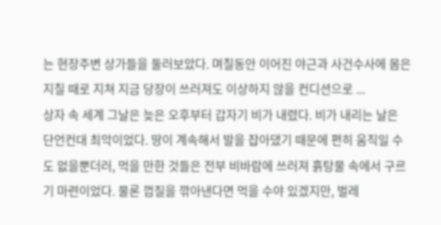는 현장주변 상가들을 둘러보았다. 며칠동안 이어진 야근과 사건수사에 몸은 지칠 때로 지쳐 지금 당장이 쓰러져도 이상하지 않을 컨디션으로 ...
상자 속 세계 그날은 늦은 오후부터 갑자기 비가 내렸다. 비가 내리는 날은 단언컨대 최악이었다. 땅이 계속해서 발을 잡아댔기 때문에 편히 움직일 수도 없을뿐더러, 먹을 만한 것들은 전부 비바람에 쓰러져 흙탕물 속에서 구르기 마련이었다. 물론 껍질을 깎아낸다면 먹을 수야 있겠지만, 벌레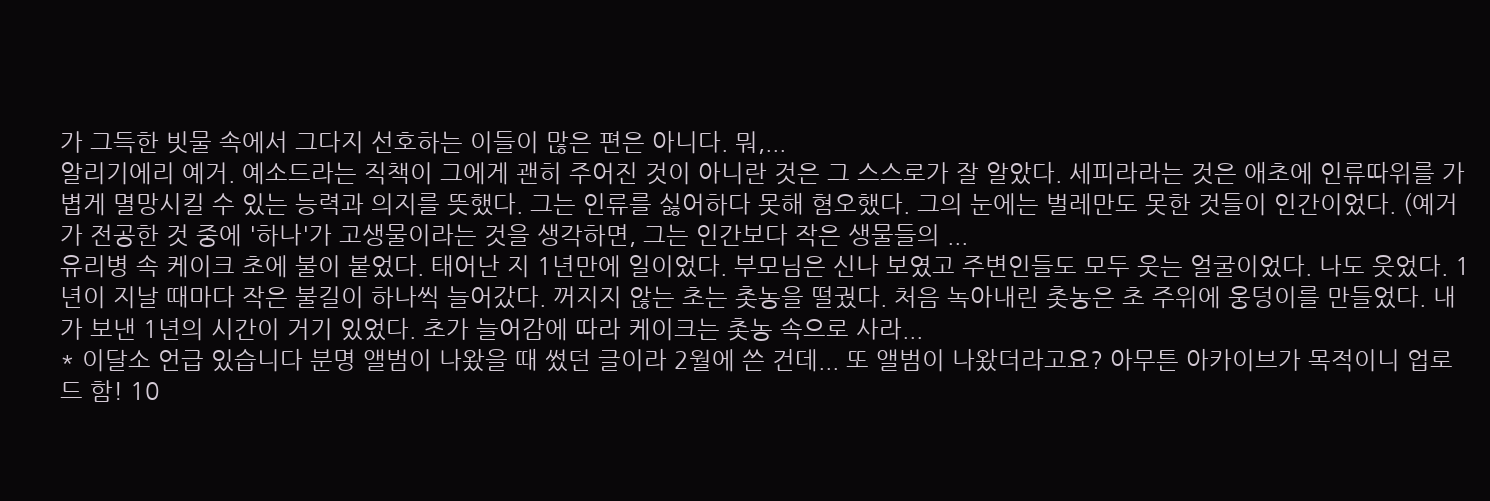가 그득한 빗물 속에서 그다지 선호하는 이들이 많은 편은 아니다. 뭐,...
알리기에리 예거. 예소드라는 직책이 그에게 괜히 주어진 것이 아니란 것은 그 스스로가 잘 알았다. 세피라라는 것은 애초에 인류따위를 가볍게 멸망시킬 수 있는 능력과 의지를 뜻했다. 그는 인류를 싫어하다 못해 혐오했다. 그의 눈에는 벌레만도 못한 것들이 인간이었다. (예거가 전공한 것 중에 '하나'가 고생물이라는 것을 생각하면, 그는 인간보다 작은 생물들의 ...
유리병 속 케이크 초에 불이 붙었다. 태어난 지 1년만에 일이었다. 부모님은 신나 보였고 주변인들도 모두 웃는 얼굴이었다. 나도 웃었다. 1년이 지날 때마다 작은 불길이 하나씩 늘어갔다. 꺼지지 않는 초는 촛농을 떨궜다. 처음 녹아내린 촛농은 초 주위에 웅덩이를 만들었다. 내가 보낸 1년의 시간이 거기 있었다. 초가 늘어감에 따라 케이크는 촛농 속으로 사라...
* 이달소 언급 있습니다 분명 앨범이 나왔을 때 썼던 글이라 2월에 쓴 건데... 또 앨범이 나왔더라고요? 아무튼 아카이브가 목적이니 업로드 함! 10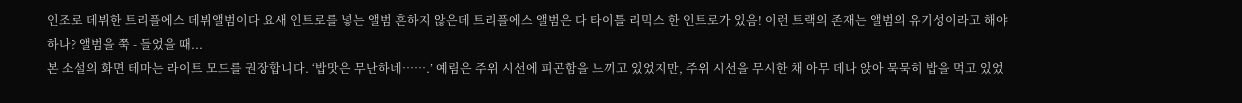인조로 데뷔한 트리플에스 데뷔앨범이다 요새 인트로를 넣는 앨범 흔하지 않은데 트리플에스 앨범은 다 타이틀 리믹스 한 인트로가 있음! 이런 트랙의 존재는 앨범의 유기성이라고 해야 하나? 앨범을 쭉 - 들었을 때...
본 소설의 화면 테마는 라이트 모드를 권장합니다. ‘밥맛은 무난하네…….’ 예림은 주위 시선에 피곤함을 느끼고 있었지만, 주위 시선을 무시한 채 아무 데나 앉아 묵묵히 밥을 먹고 있었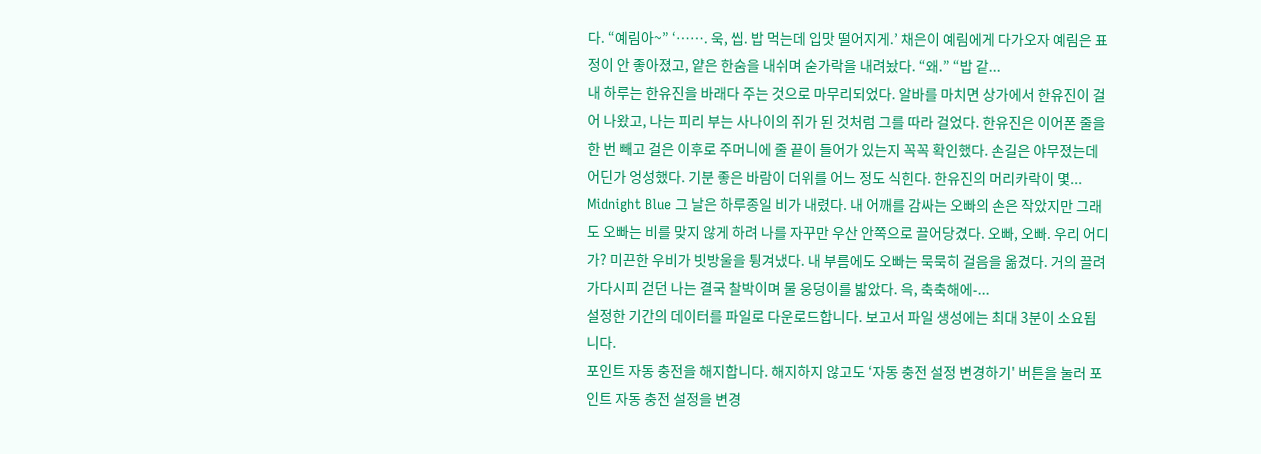다. “예림아~” ‘……. 욱, 씹. 밥 먹는데 입맛 떨어지게.’ 채은이 예림에게 다가오자 예림은 표정이 안 좋아졌고, 얕은 한숨을 내쉬며 숟가락을 내려놨다. “왜.” “밥 같...
내 하루는 한유진을 바래다 주는 것으로 마무리되었다. 알바를 마치면 상가에서 한유진이 걸어 나왔고, 나는 피리 부는 사나이의 쥐가 된 것처럼 그를 따라 걸었다. 한유진은 이어폰 줄을 한 번 빼고 걸은 이후로 주머니에 줄 끝이 들어가 있는지 꼭꼭 확인했다. 손길은 야무졌는데 어딘가 엉성했다. 기분 좋은 바람이 더위를 어느 정도 식힌다. 한유진의 머리카락이 몇...
Midnight Blue 그 날은 하루종일 비가 내렸다. 내 어깨를 감싸는 오빠의 손은 작았지만 그래도 오빠는 비를 맞지 않게 하려 나를 자꾸만 우산 안쪽으로 끌어당겼다. 오빠, 오빠. 우리 어디 가? 미끈한 우비가 빗방울을 튕겨냈다. 내 부름에도 오빠는 묵묵히 걸음을 옮겼다. 거의 끌려가다시피 걷던 나는 결국 찰박이며 물 웅덩이를 밟았다. 윽, 축축해에-...
설정한 기간의 데이터를 파일로 다운로드합니다. 보고서 파일 생성에는 최대 3분이 소요됩니다.
포인트 자동 충전을 해지합니다. 해지하지 않고도 ‘자동 충전 설정 변경하기' 버튼을 눌러 포인트 자동 충전 설정을 변경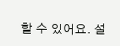할 수 있어요. 설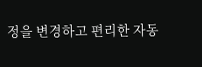정을 변경하고 편리한 자동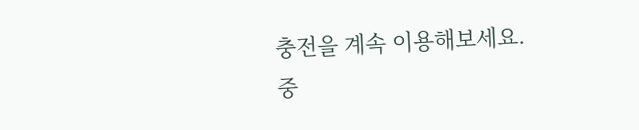충전을 계속 이용해보세요.
중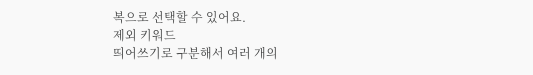복으로 선택할 수 있어요.
제외 키워드
띄어쓰기로 구분해서 여러 개의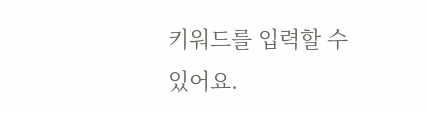키워드를 입력할 수 있어요.